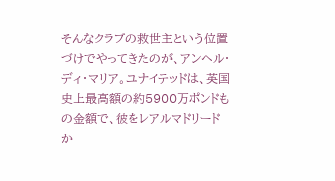そんなクラブの救世主という位置づけでやってきたのが、アンヘル・ディ・マリア。ユナイテッドは、英国史上最高額の約5900万ポンドもの金額で、彼をレアルマドリードか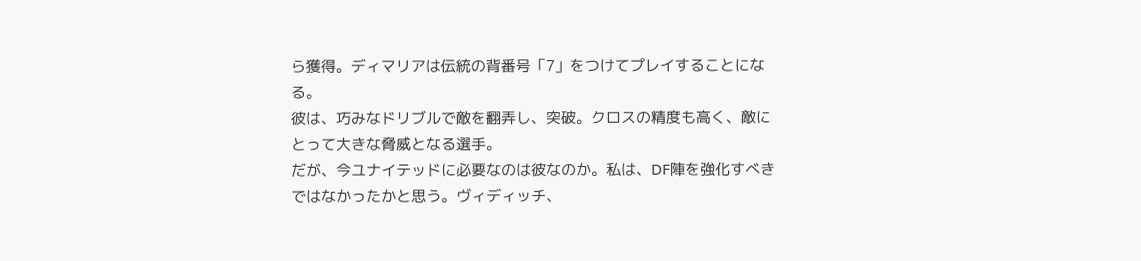ら獲得。ディマリアは伝統の背番号「7」をつけてプレイすることになる。
彼は、巧みなドリブルで敵を翻弄し、突破。クロスの精度も高く、敵にとって大きな脅威となる選手。
だが、今ユナイテッドに必要なのは彼なのか。私は、DF陣を強化すべきではなかったかと思う。ヴィディッチ、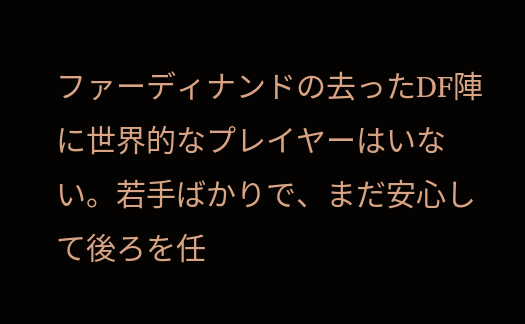ファーディナンドの去ったDF陣に世界的なプレイヤーはいない。若手ばかりで、まだ安心して後ろを任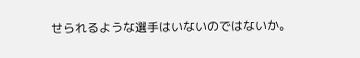せられるような選手はいないのではないか。